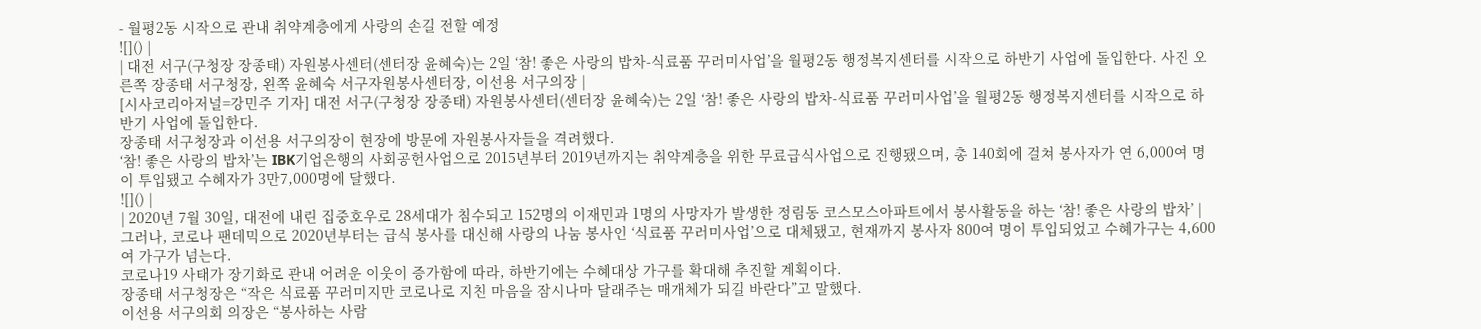- 월평2동 시작으로 관내 취약계층에게 사랑의 손길 전할 예정
![]() |
| 대전 서구(구청장 장종태) 자원봉사센터(센터장 윤혜숙)는 2일 ‘참! 좋은 사랑의 밥차-식료품 꾸러미사업’을 월평2동 행정복지센터를 시작으로 하반기 사업에 돌입한다. 사진 오른쪽 장종태 서구청장, 왼쪽 윤혜숙 서구자원봉사센터장, 이선용 서구의장 |
[시사코리아저널=강민주 기자] 대전 서구(구청장 장종태) 자원봉사센터(센터장 윤혜숙)는 2일 ‘참! 좋은 사랑의 밥차-식료품 꾸러미사업’을 월평2동 행정복지센터를 시작으로 하반기 사업에 돌입한다.
장종태 서구청장과 이선용 서구의장이 현장에 방문에 자원봉사자들을 격려했다.
‘참! 좋은 사랑의 밥차’는 IBK기업은행의 사회공헌사업으로 2015년부터 2019년까지는 취약계층을 위한 무료급식사업으로 진행됐으며, 총 140회에 걸쳐 봉사자가 연 6,000여 명이 투입됐고 수혜자가 3만7,000명에 달했다.
![]() |
| 2020년 7월 30일, 대전에 내린 집중호우로 28세대가 침수되고 152명의 이재민과 1명의 사망자가 발생한 정림동 코스모스아파트에서 봉사활동을 하는 ‘참! 좋은 사랑의 밥차’ |
그러나, 코로나 팬데믹으로 2020년부터는 급식 봉사를 대신해 사랑의 나눔 봉사인 ‘식료품 꾸러미사업’으로 대체됐고, 현재까지 봉사자 800여 명이 투입되었고 수혜가구는 4,600여 가구가 넘는다.
코로나19 사태가 장기화로 관내 어려운 이웃이 증가함에 따라, 하반기에는 수혜대상 가구를 확대해 추진할 계획이다.
장종태 서구청장은 “작은 식료품 꾸러미지만 코로나로 지친 마음을 잠시나마 달래주는 매개체가 되길 바란다”고 말했다.
이선용 서구의회 의장은 “봉사하는 사람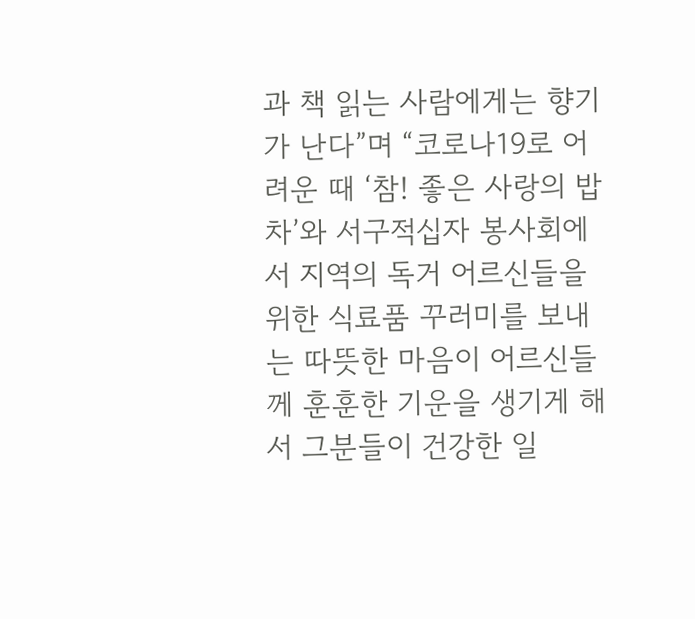과 책 읽는 사람에게는 향기가 난다”며 “코로나19로 어려운 때 ‘참! 좋은 사랑의 밥차’와 서구적십자 봉사회에서 지역의 독거 어르신들을 위한 식료품 꾸러미를 보내는 따뜻한 마음이 어르신들께 훈훈한 기운을 생기게 해서 그분들이 건강한 일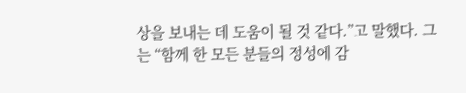상을 보내는 데 도움이 될 것 같다.”고 말했다. 그는 “함께 한 모든 분들의 정성에 감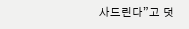사드린다”고 덧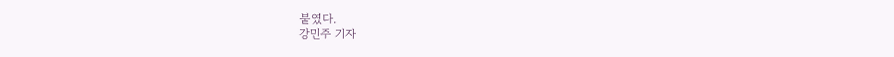붙였다.
강민주 기자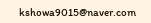kshowa9015@naver.com